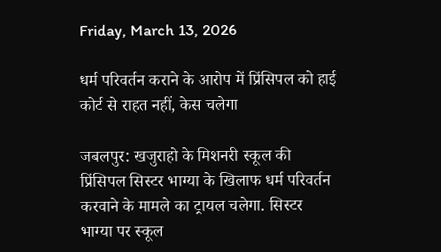Friday, March 13, 2026

धर्म परिवर्तन कराने के आरोप में प्रिंसिपल को हाई कोर्ट से राहत नहीं, केस चलेगा

जबलपुर: खजुराहो के मिशनरी स्कूल की प्रिंसिपल सिस्टर भाग्या के खिलाफ धर्म परिवर्तन करवाने के मामले का ट्रायल चलेगा. सिस्टर भाग्या पर स्कूल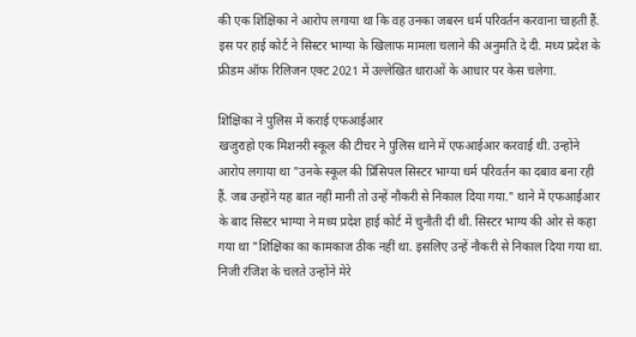की एक शिक्षिका ने आरोप लगाया था कि वह उनका जबरन धर्म परिवर्तन करवाना चाहती हैं. इस पर हाई कोर्ट ने सिस्टर भाग्या के खिलाफ मामला चलाने की अनुमति दे दी. मध्य प्रदेश के फ्रीडम ऑफ रिलिजन एक्ट 2021 में उल्लेखित धाराओं के आधार पर केस चलेगा.

शिक्षिका ने पुलिस में कराई एफआईआर
खजुराहो एक मिशनरी स्कूल की टीचर ने पुलिस थाने में एफआईआर करवाई थी. उन्होंने आरोप लगाया था "उनके स्कूल की प्रिंसिपल सिस्टर भाग्या धर्म परिवर्तन का दबाव बना रही हैं. जब उन्होंने यह बात नहीं मानी तो उन्हें नौकरी से निकाल दिया गया." थाने में एफआईआर के बाद सिस्टर भाग्या ने मध्य प्रदेश हाई कोर्ट में चुनौती दी थी. सिस्टर भाग्य की ओर से कहा गया था "शिक्षिका का कामकाज ठीक नहीं था. इसलिए उन्हें नौकरी से निकाल दिया गया था. निजी रंजिश के चलते उन्होंने मेरे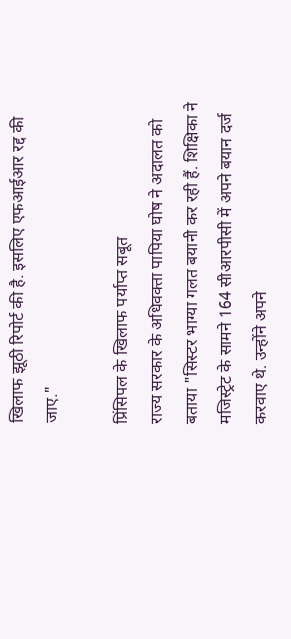खिलाफ झूठी रिपोर्ट की है. इसलिए एफआईआर रद्द की जाए."

प्रिंसिपल के खिलाफ पर्याप्त सबूत
राज्य सरकार के अधिवक्ता पापिया घोष ने अदालत को बताया "सिस्टर भाग्या गलत बयानी कर रही हैं. शिक्षिका ने मजिस्ट्रेट के सामने 164 सीआरपीसी में अपने बयान दर्ज करवाए थे. उन्होंने अपने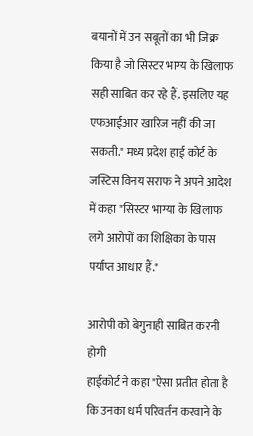बयानों में उन सबूतों का भी जिक्र किया है जो सिस्टर भाग्य के खिलाफ सही साबित कर रहे हैं. इसलिए यह एफआईआर खारिज नहीं की जा सकती." मध्य प्रदेश हाई कोर्ट के जस्टिस विनय सराफ ने अपने आदेश में कहा "सिस्टर भाग्या के खिलाफ लगे आरोपों का शिक्षिका के पास पर्याप्त आधार हैं."

आरोपी को बेगुनाही साबित करनी होगी
हाईकोर्ट ने कहा "ऐसा प्रतीत होता है कि उनका धर्म परिवर्तन करवाने के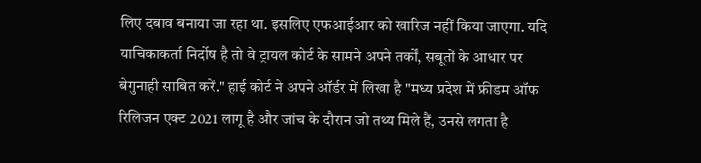लिए दबाव बनाया जा रहा था. इसलिए एफआईआर को खारिज नहीं किया जाएगा. यदि याचिकाकर्ता निर्दोष है तो वे ट्रायल कोर्ट के सामने अपने तर्कों, सबूतों के आधार पर बेगुनाही साबित करें." हाई कोर्ट ने अपने ऑर्डर में लिखा है "मध्य प्रदेश में फ्रीडम ऑफ रिलिजन एक्ट 2021 लागू है और जांच के दौरान जो तथ्य मिले हैं, उनसे लगता है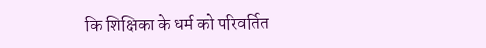कि शिक्षिका के धर्म को परिवर्तित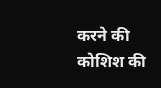करने की कोशिश की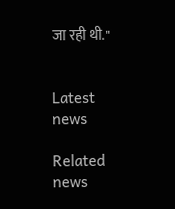जा रही थी."


Latest news

Related news